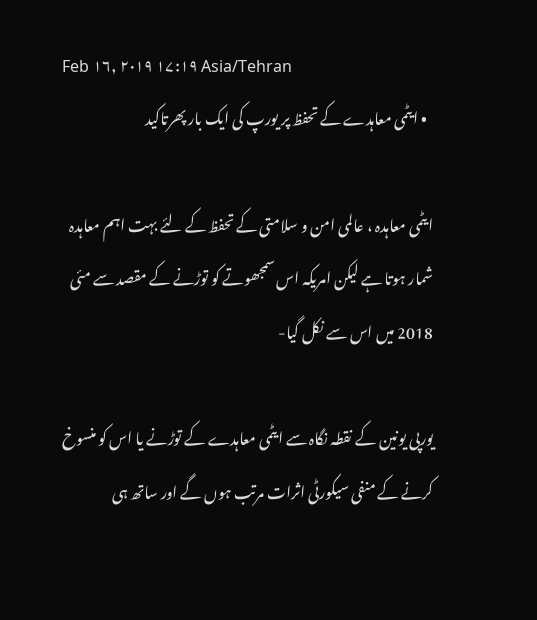Feb ۱۶, ۲۰۱۹ ۱۷:۱۹ Asia/Tehran
  • ایٹمی معاہدے کے تحفظ پر یورپ کی ایک بار پھرتاکید

ایٹمی معاہدہ ، عالمی امن و سلامتی کے تحفظ کے لئے بہت اہم معاہدہ شمار ہوتا ہے لیکن امریکہ اس سمجھوتے کو توڑنے کے مقصد سے مئی 2018 میں اس سے نکل گیا-

یورپی یونین کے نقطہ نگاہ سے ایٹمی معاہدے کے توڑنے یا اس کو منسوخ کرنے کے منفی سیکورٹی اثرات مرتب ہوں گے اور ساتھ ہی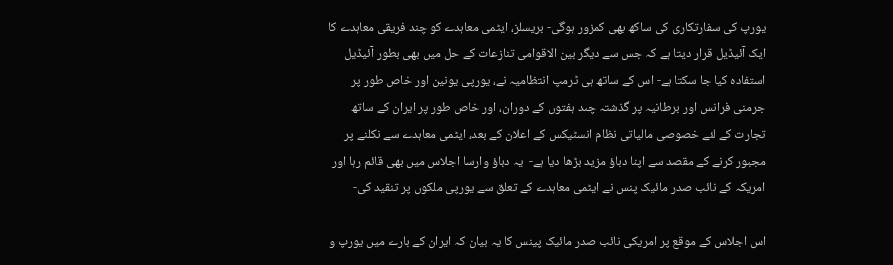یورپ کی سفارتکاری کی ساکھ بھی کمزور ہوگی- بریسلز، ایٹمی معاہدے کو چند فریقی معاہدے کا ایک آئیڈیل قرار دیتا ہے کہ جس سے دیگر بین الاقوامی تنازعات کے حل میں بھی بطور آئیڈیل استفادہ کیا جا سکتا ہے- اس کے ساتھ ہی ٹرمپ انتظامیہ نے، یورپی یونین اور خاص طور پر جرمنی فرانس اور برطانیہ پر گذشتہ چںد ہفتوں کے دوران، اور خاص طور پر ایران کے ساتھ تجارت کے لئے خصوصی مالیاتی نظام انسٹیکس کے اعلان کے بعد، ایٹمی معاہدے سے نکلنے پر مجبور کرنے کے مقصد سے اپنا دباؤ مزید بڑھا دیا ہے-  یہ دباؤ وارسا اجلاس میں بھی قائم رہا اور امریکہ کے نائب صدر مائیک پنس نے ایٹمی معاہدے کے تعلق سے یورپی ملکوں پر تنقید کی-

اس اجلاس کے موقع پر امریکی نائب صدر مائیک پینس کا یہ بیان کہ ایران کے بارے میں یورپ و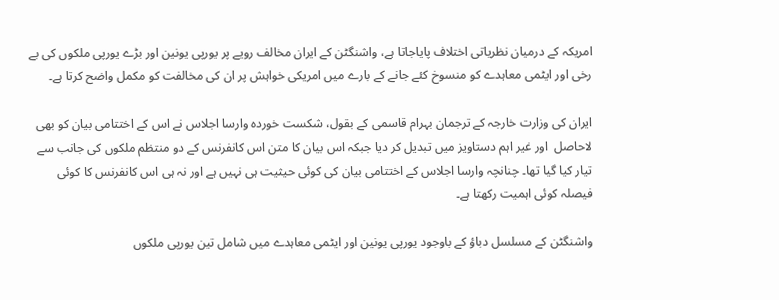امریکہ کے درمیان نظریاتی اختلاف پایاجاتا ہے، واشنگٹن کے ایران مخالف رویے پر یورپی یونین اور بڑے یورپی ملکوں کی بے رخی اور ایٹمی معاہدے کو منسوخ کئے جانے کے بارے میں امریکی خواہش پر ان کی مخالفت کو مکمل واضح کرتا ہے۔

ایران کی وزارت خارجہ کے ترجمان بہرام قاسمی کے بقول، شکست خوردہ وارسا اجلاس نے اس کے اختتامی بیان کو بھی لاحاصل  اور غیر اہم دستاویز میں تبدیل کر دیا جبکہ اس بیان کا متن اس کانفرنس کے دو منتظم ملکوں کی جانب سے تیار کیا گیا تھا۔ چنانچہ وارسا اجلاس کے اختتامی بیان کی کوئی حیثیت ہی نہیں ہے اور نہ ہی اس کانفرنس کا کوئی فیصلہ کوئی اہمیت رکھتا ہے۔

واشنگٹن کے مسلسل دباؤ کے باوجود یورپی یونین اور ایٹمی معاہدے میں شامل تین یورپی ملکوں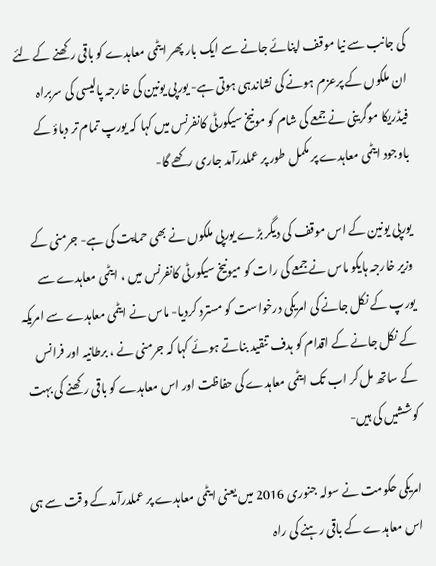کی جانب سے نیا موقف اپنائے جانے سے ایک بار پھر ایٹمی معاہدے کو باقی رکھنے کے لئے ان ملکوں کے پرعزم ہونے کی نشاندہی ہوتی ہے- یورپی یونین کی خارجہ پالیسی کی سربراہ فیڈریکا موگرینی نے جمعے کی شام کو مونیخ سیکورٹی کانفرنس میں کہا کہ یورپ تمام تر دباؤ کے باوجود ایٹمی معاہدے پر مکمل طور پر عملدرآمد جاری رکھے گا-

یورپی یونین کے اس موقف کی دیگر بڑے یورپی ملکوں نے بھی حمایت کی ہے- جرمنی کے وزیر خارجہ ہایکو ماس نے جمعے کی رات کو میونیخ سیکورٹی کانفرنس میں ، ایٹمی معاہدے سے یورپ کے نکل جانے کی امریکی درخواست کو مسترد کردیا- ماس نے ایٹمی معاہدے سے امریکہ کے نکل جانے کے اقدام کو ہدف تنقید بناتے ہوئے کہا کہ جرمنی نے ، برطانیہ اور فرانس کے ساتھ مل کر اب تک ایٹمی معاہدے کی حفاظت اور اس معاہدے کو باقی رکھنے کی بہت کوششیں کی ہیں-

امریکی حکومت نے سولہ جنوری 2016 میں یعنی ایٹمی معاہدے پر عملدرآمد کے وقت سے ہی اس معاہدے کے باقی رہنے کی راہ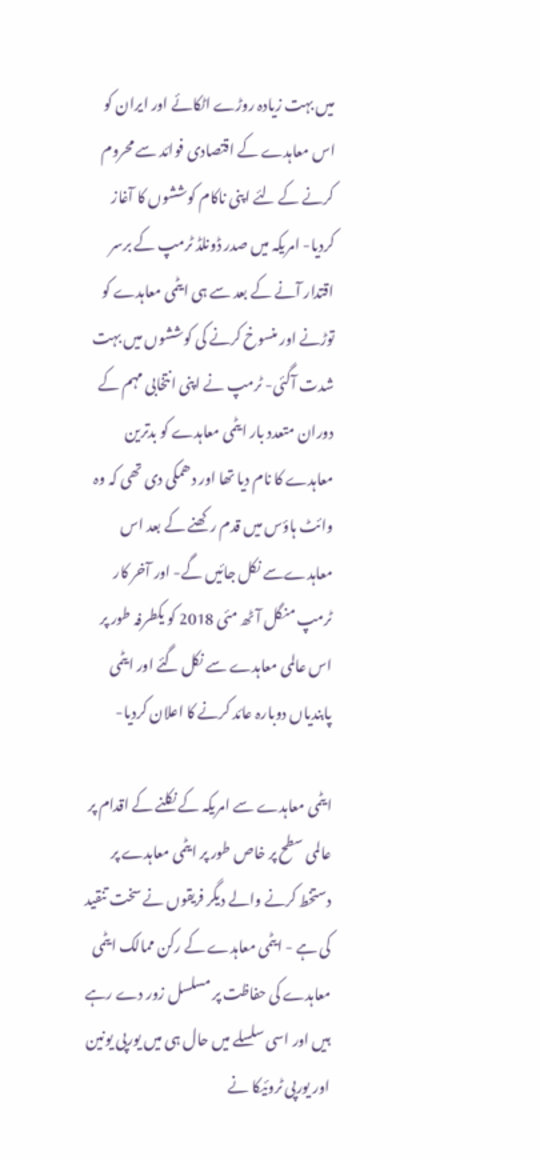میں بہت زیادہ روڑے اٹکائے اور ایران کو اس معاہدے کے اقتصادی فوائد سے محروم کرنے کے لئے اپنی ناکام کوششوں کا آغاز کردیا- امریکہ میں صدر ڈونلڈ ٹرمپ کے برسر اقتدار آنے کے بعد سے ہی ایٹمی معاہدے کو توڑنے اور منسوخ کرنے کی کوششوں میں بہت شدت آگئی- ٹرمپ نے اپنی انتخابی مہم کے دوران متعدد بار ایٹمی معاہدے کو بدترین معاہدے کا نام دیا تھا اور دھمکی دی تھی کہ وہ وائٹ ہاؤس میں قدم رکھنے کے بعد اس معاہدےسے نکل جائیں گے- اور آخر کار ٹرمپ منگل آٹھ مئی 2018 کو یکطرفہ طور پر اس عالمی معاہدے سے نکل گئے اور ایٹمی پابندیاں دوبارہ عائد کرنے کا اعلان کردیا-

ایٹمی معاہدے سے امریکہ کے نکلنے کے اقدام پر عالمی سطح پر خاص طور پر ایٹمی معاہدے پر دستخط کرنے والے دیگر فریقوں نے سخت تنقید کی ہے - ایٹمی معاہدے کے رکن ممالک ایٹمی معاہدے کی حفاظت پر مسلسل زور دے رہے ہیں اور اسی سلسلے میں حال ہی میں یورپی یونین اور یورپی ٹروئیکا نے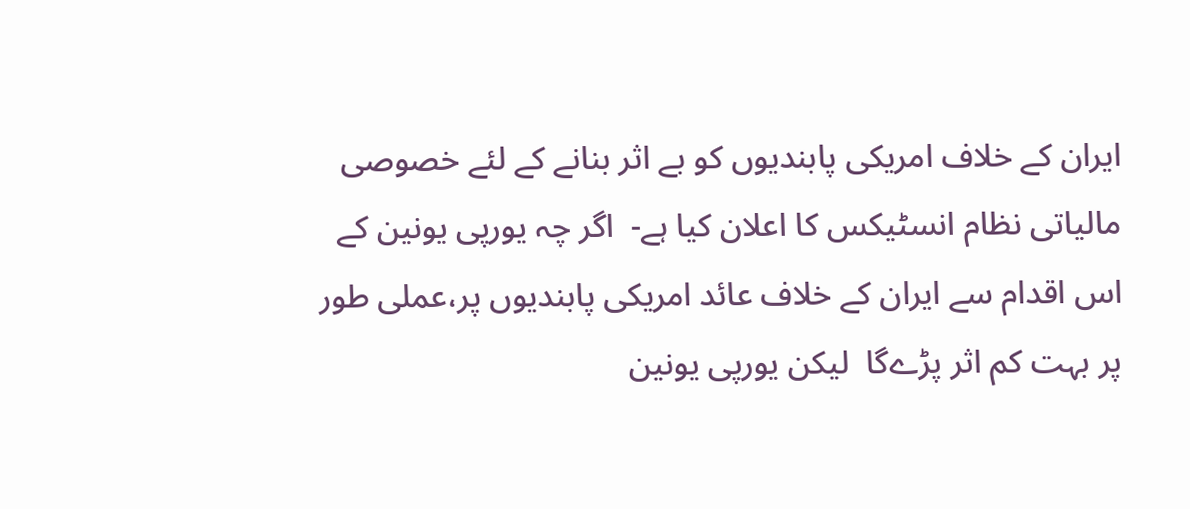ایران کے خلاف امریکی پابندیوں کو بے اثر بنانے کے لئے خصوصی مالیاتی نظام انسٹیکس کا اعلان کیا ہے-  اگر چہ یورپی یونین کے اس اقدام سے ایران کے خلاف عائد امریکی پابندیوں پر،عملی طور پر بہت کم اثر پڑےگا  لیکن یورپی یونین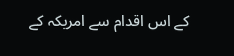کے اس اقدام سے امریکہ کے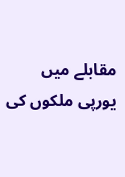مقابلے میں یورپی ملکوں کی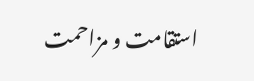استقامت و مزاحمت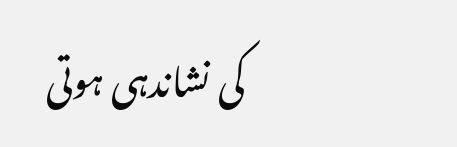کی نشاندہی ہوتی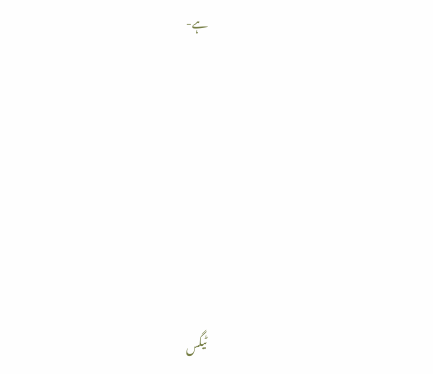ہے-







ٹیگس